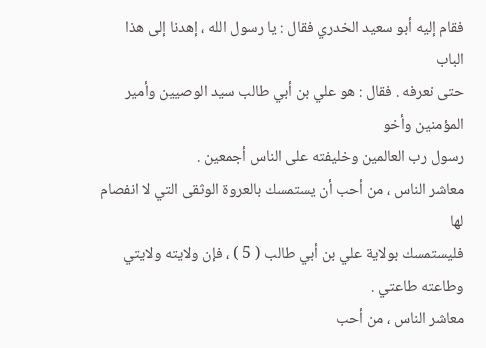فقام إليه أبو سعيد الخدري فقال : يا رسول الله ، إهدنا إلى هذا الباب
حتى نعرفه . فقال : هو علي بن أبي طالب سيد الوصيين وأمير المؤمنين وأخو
رسول رب العالمين وخليفته على الناس أجمعين .
معاشر الناس ، من أحب أن يستمسك بالعروة الوثقى التي لا انفصام لها
فليستمسك بولاية علي بن أبي طالب ( 5 ) ، فإن ولايته ولايتي وطاعته طاعتي .
معاشر الناس ، من أحب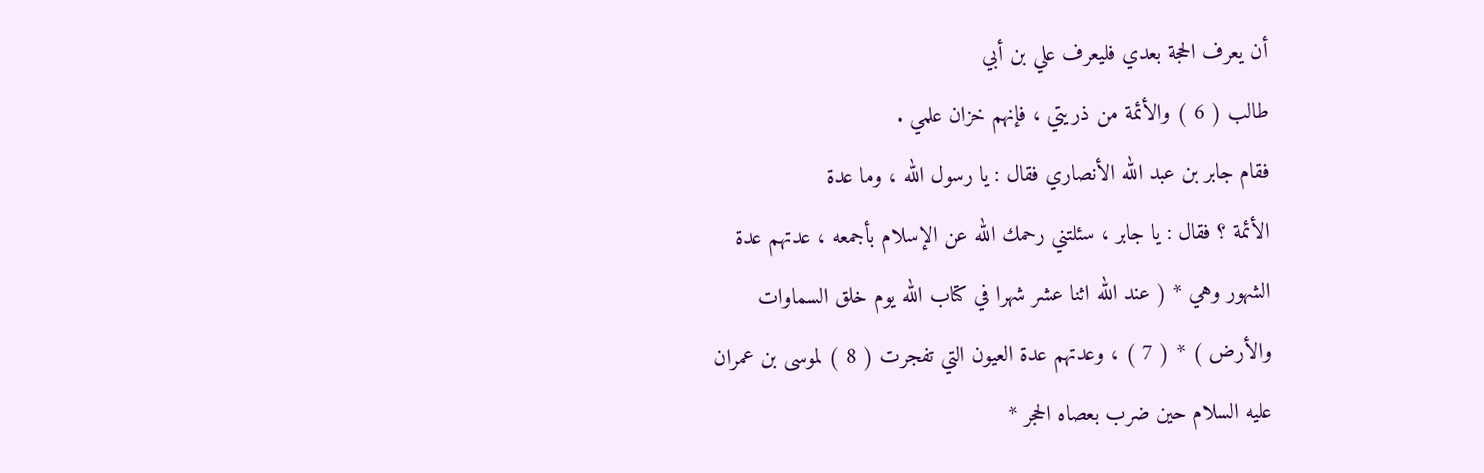أن يعرف الحجة بعدي فليعرف علي بن أبي
طالب ( 6 ) والأئمة من ذريتي ، فإنهم خزان علمي .
فقام جابر بن عبد الله الأنصاري فقال : يا رسول الله ، وما عدة
الأئمة ؟ فقال : يا جابر ، سئلتني رحمك الله عن الإسلام بأجمعه ، عدتهم عدة
الشهور وهي * ( عند الله اثنا عشر شهرا في كتاب الله يوم خلق السماوات
والأرض ) * ( 7 ) ، وعدتهم عدة العيون التي تفجرت ( 8 ) لموسى بن عمران
عليه السلام حين ضرب بعصاه الحجر *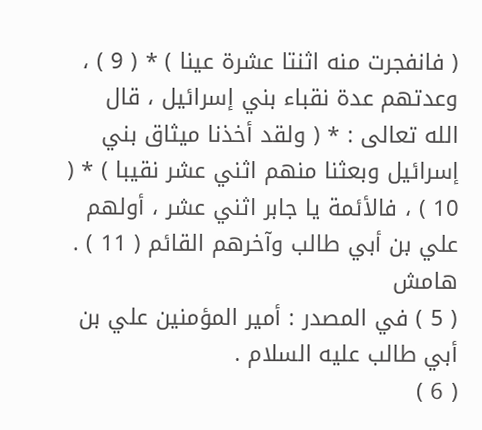( فانفجرت منه اثنتا عشرة عينا ) * ( 9 ) ،
وعدتهم عدة نقباء بني إسرائيل ، قال الله تعالى : * ( ولقد أخذنا ميثاق بني
إسرائيل وبعثنا منهم اثني عشر نقيبا ) * ( 10 ) ، فالأئمة يا جابر اثني عشر ، أولهم
علي بن أبي طالب وآخرهم القائم ( 11 ) .
هامش
( 5 ) في المصدر : أمير المؤمنين علي بن أبي طالب عليه السلام .
( 6 )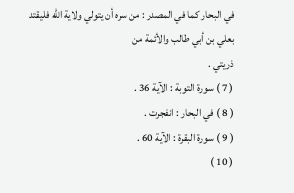في البحار كما في المصدر : من سره أن يتولي ولاية الله فليقتد بعلي بن أبي طالب والأئمة من
ذريتي .
( 7 ) سورة التوبة : الآية 36 .
( 8 ) في البحار : انفجرت .
( 9 ) سورة البقرة : الآية 60 .
( 10 )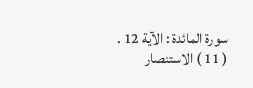سورة المائدة : الآية 12 .
( 11 ) الاستنصار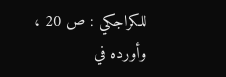للكراجكي : ص 20 ، وأورده في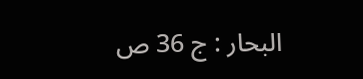البحار : ج 36 ص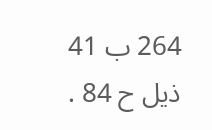264 ب 41 ذيل ح 84 .